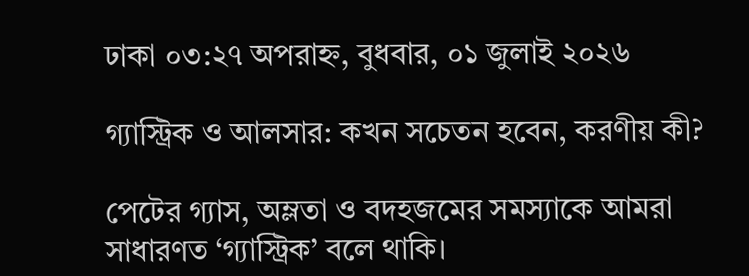ঢাকা ০৩:২৭ অপরাহ্ন, বুধবার, ০১ জুলাই ২০২৬

গ্যাস্ট্রিক ও আলসার: কখন সচেতন হবেন, করণীয় কী?

পেটের গ্যাস, অম্লতা ও বদহজমের সমস্যাকে আমরা সাধারণত ‘গ্যাস্ট্রিক’ বলে থাকি।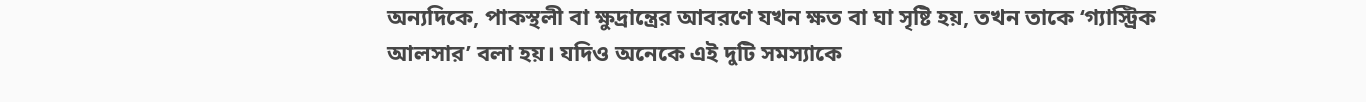অন্যদিকে, পাকস্থলী বা ক্ষুদ্রান্ত্রের আবরণে যখন ক্ষত বা ঘা সৃষ্টি হয়, তখন তাকে ‘গ্যাস্ট্রিক আলসার’ বলা হয়। যদিও অনেকে এই দুটি সমস্যাকে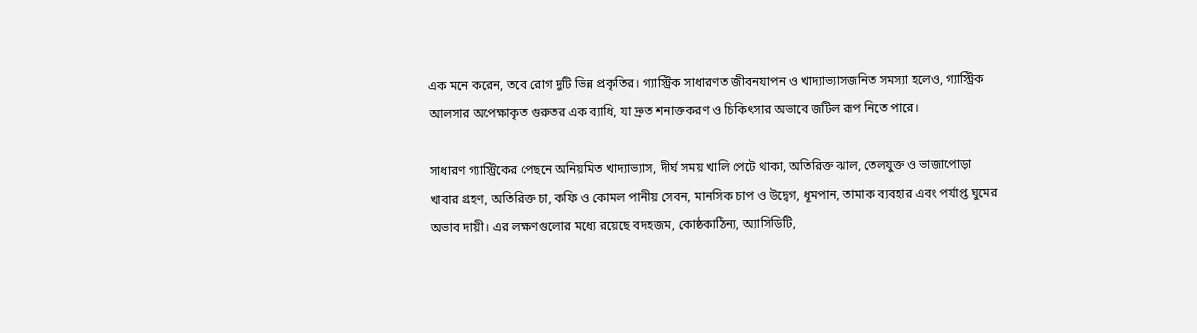এক মনে করেন, তবে রোগ দুটি ভিন্ন প্রকৃতির। গ্যাস্ট্রিক সাধারণত জীবনযাপন ও খাদ্যাভ্যাসজনিত সমস্যা হলেও, গ্যাস্ট্রিক আলসার অপেক্ষাকৃত গুরুতর এক ব্যাধি, যা দ্রুত শনাক্তকরণ ও চিকিৎসার অভাবে জটিল রূপ নিতে পারে।

সাধারণ গ্যাস্ট্রিকের পেছনে অনিয়মিত খাদ্যাভ্যাস, দীর্ঘ সময় খালি পেটে থাকা, অতিরিক্ত ঝাল, তেলযুক্ত ও ভাজাপোড়া খাবার গ্রহণ, অতিরিক্ত চা, কফি ও কোমল পানীয় সেবন, মানসিক চাপ ও উদ্বেগ, ধূমপান, তামাক ব্যবহার এবং পর্যাপ্ত ঘুমের অভাব দায়ী। এর লক্ষণগুলোর মধ্যে রয়েছে বদহজম, কোষ্ঠকাঠিন্য, অ্যাসিডিটি,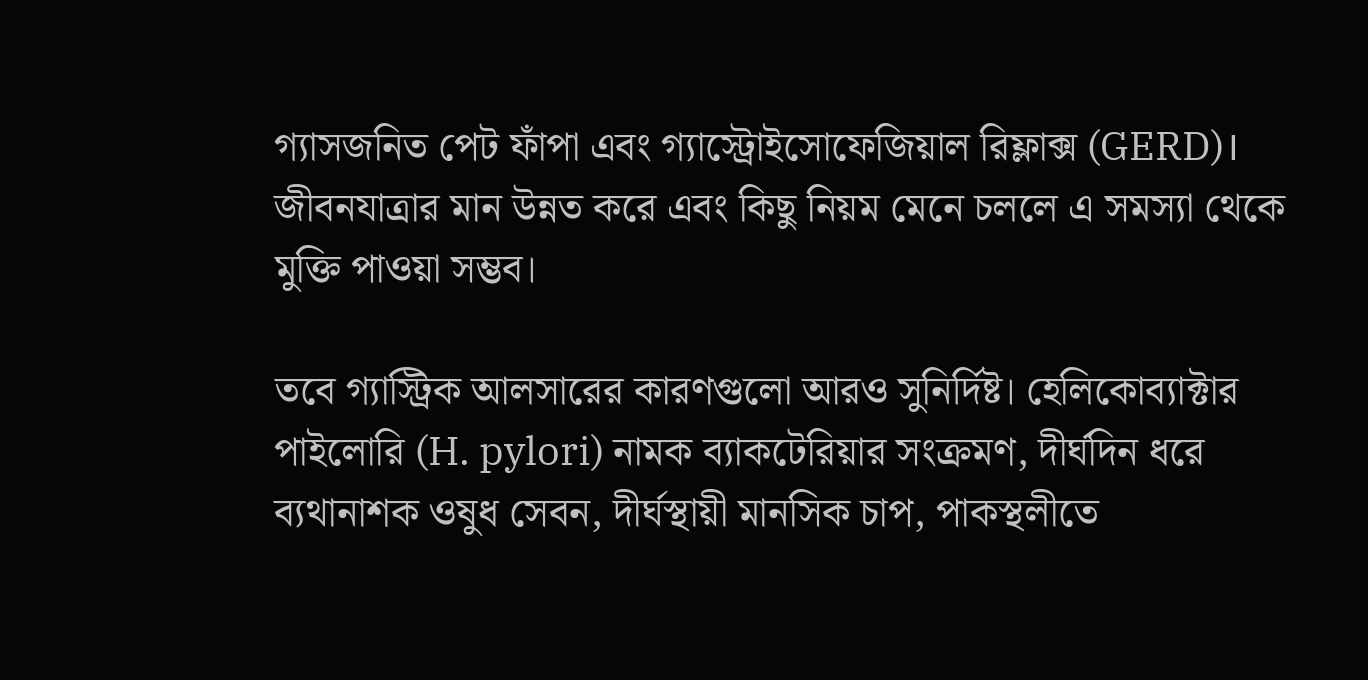গ্যাসজনিত পেট ফাঁপা এবং গ্যাস্ট্রোইসোফেজিয়াল রিফ্লাক্স (GERD)। জীবনযাত্রার মান উন্নত করে এবং কিছু নিয়ম মেনে চললে এ সমস্যা থেকে মুক্তি পাওয়া সম্ভব।

তবে গ্যাস্ট্রিক আলসারের কারণগুলো আরও সুনির্দিষ্ট। হেলিকোব্যাক্টার পাইলোরি (H. pylori) নামক ব্যাকটেরিয়ার সংক্রমণ, দীর্ঘদিন ধরে ব্যথানাশক ওষুধ সেবন, দীর্ঘস্থায়ী মানসিক চাপ, পাকস্থলীতে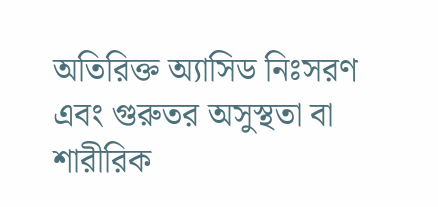অতিরিক্ত অ্যাসিড নিঃসরণ এবং গুরুতর অসুস্থতা বা শারীরিক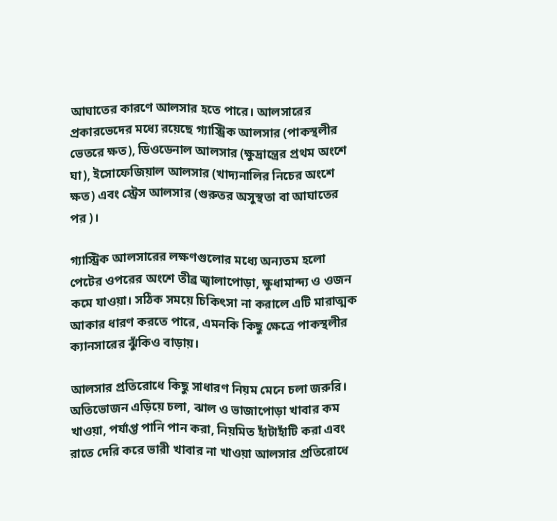আঘাতের কারণে আলসার হতে পারে। আলসারের প্রকারভেদের মধ্যে রয়েছে গ্যাস্ট্রিক আলসার (পাকস্থলীর ভেতরে ক্ষত), ডিওডেনাল আলসার (ক্ষুদ্রান্ত্রের প্রথম অংশে ঘা), ইসোফেজিয়াল আলসার (খাদ্যনালির নিচের অংশে ক্ষত) এবং স্ট্রেস আলসার (গুরুতর অসুস্থতা বা আঘাতের পর)।

গ্যাস্ট্রিক আলসারের লক্ষণগুলোর মধ্যে অন্যতম হলো পেটের ওপরের অংশে তীব্র জ্বালাপোড়া, ক্ষুধামান্দ্য ও ওজন কমে যাওয়া। সঠিক সময়ে চিকিৎসা না করালে এটি মারাত্মক আকার ধারণ করতে পারে, এমনকি কিছু ক্ষেত্রে পাকস্থলীর ক্যানসারের ঝুঁকিও বাড়ায়।

আলসার প্রতিরোধে কিছু সাধারণ নিয়ম মেনে চলা জরুরি। অতিভোজন এড়িয়ে চলা, ঝাল ও ভাজাপোড়া খাবার কম খাওয়া, পর্যাপ্ত পানি পান করা, নিয়মিত হাঁটাহাঁটি করা এবং রাতে দেরি করে ভারী খাবার না খাওয়া আলসার প্রতিরোধে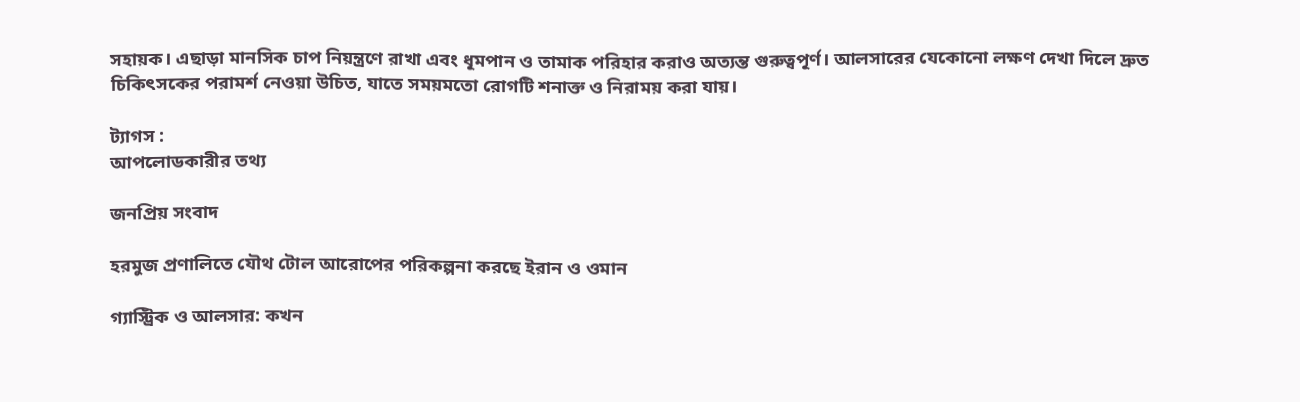সহায়ক। এছাড়া মানসিক চাপ নিয়ন্ত্রণে রাখা এবং ধূমপান ও তামাক পরিহার করাও অত্যন্ত গুরুত্বপূর্ণ। আলসারের যেকোনো লক্ষণ দেখা দিলে দ্রুত চিকিৎসকের পরামর্শ নেওয়া উচিত, যাতে সময়মতো রোগটি শনাক্ত ও নিরাময় করা যায়।

ট্যাগস :
আপলোডকারীর তথ্য

জনপ্রিয় সংবাদ

হরমুজ প্রণালিতে যৌথ টোল আরোপের পরিকল্পনা করছে ইরান ও ওমান

গ্যাস্ট্রিক ও আলসার: কখন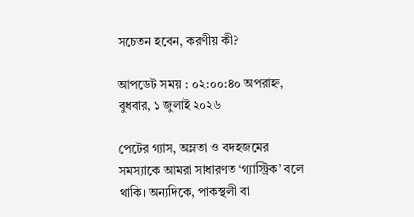সচেতন হবেন, করণীয় কী?

আপডেট সময় : ০২:০০:৪০ অপরাহ্ন, বুধবার, ১ জুলাই ২০২৬

পেটের গ্যাস, অম্লতা ও বদহজমের সমস্যাকে আমরা সাধারণত ‘গ্যাস্ট্রিক’ বলে থাকি। অন্যদিকে, পাকস্থলী বা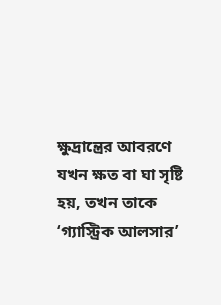ক্ষুদ্রান্ত্রের আবরণে যখন ক্ষত বা ঘা সৃষ্টি হয়, তখন তাকে ‘গ্যাস্ট্রিক আলসার’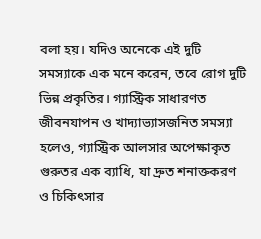বলা হয়। যদিও অনেকে এই দুটি সমস্যাকে এক মনে করেন, তবে রোগ দুটি ভিন্ন প্রকৃতির। গ্যাস্ট্রিক সাধারণত জীবনযাপন ও খাদ্যাভ্যাসজনিত সমস্যা হলেও, গ্যাস্ট্রিক আলসার অপেক্ষাকৃত গুরুতর এক ব্যাধি, যা দ্রুত শনাক্তকরণ ও চিকিৎসার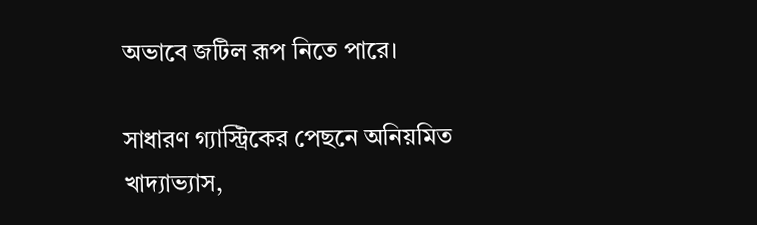অভাবে জটিল রূপ নিতে পারে।

সাধারণ গ্যাস্ট্রিকের পেছনে অনিয়মিত খাদ্যাভ্যাস,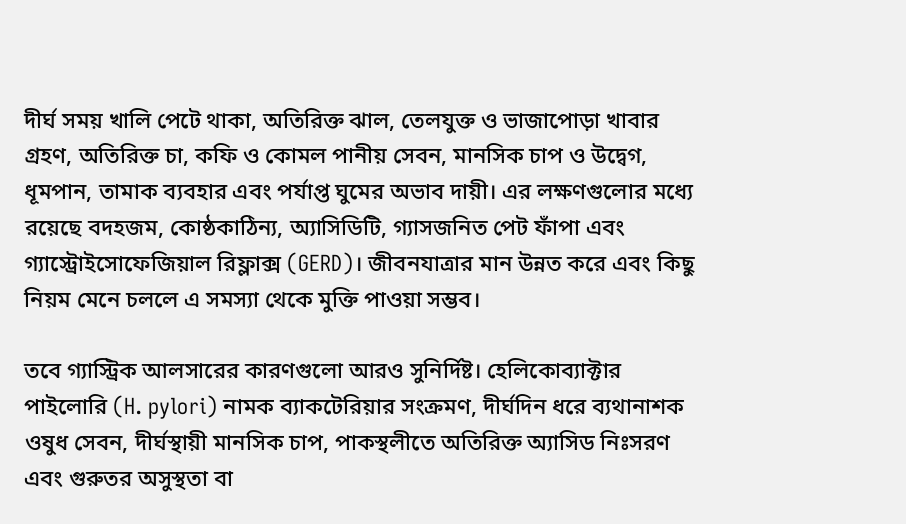দীর্ঘ সময় খালি পেটে থাকা, অতিরিক্ত ঝাল, তেলযুক্ত ও ভাজাপোড়া খাবার গ্রহণ, অতিরিক্ত চা, কফি ও কোমল পানীয় সেবন, মানসিক চাপ ও উদ্বেগ, ধূমপান, তামাক ব্যবহার এবং পর্যাপ্ত ঘুমের অভাব দায়ী। এর লক্ষণগুলোর মধ্যে রয়েছে বদহজম, কোষ্ঠকাঠিন্য, অ্যাসিডিটি, গ্যাসজনিত পেট ফাঁপা এবং গ্যাস্ট্রোইসোফেজিয়াল রিফ্লাক্স (GERD)। জীবনযাত্রার মান উন্নত করে এবং কিছু নিয়ম মেনে চললে এ সমস্যা থেকে মুক্তি পাওয়া সম্ভব।

তবে গ্যাস্ট্রিক আলসারের কারণগুলো আরও সুনির্দিষ্ট। হেলিকোব্যাক্টার পাইলোরি (H. pylori) নামক ব্যাকটেরিয়ার সংক্রমণ, দীর্ঘদিন ধরে ব্যথানাশক ওষুধ সেবন, দীর্ঘস্থায়ী মানসিক চাপ, পাকস্থলীতে অতিরিক্ত অ্যাসিড নিঃসরণ এবং গুরুতর অসুস্থতা বা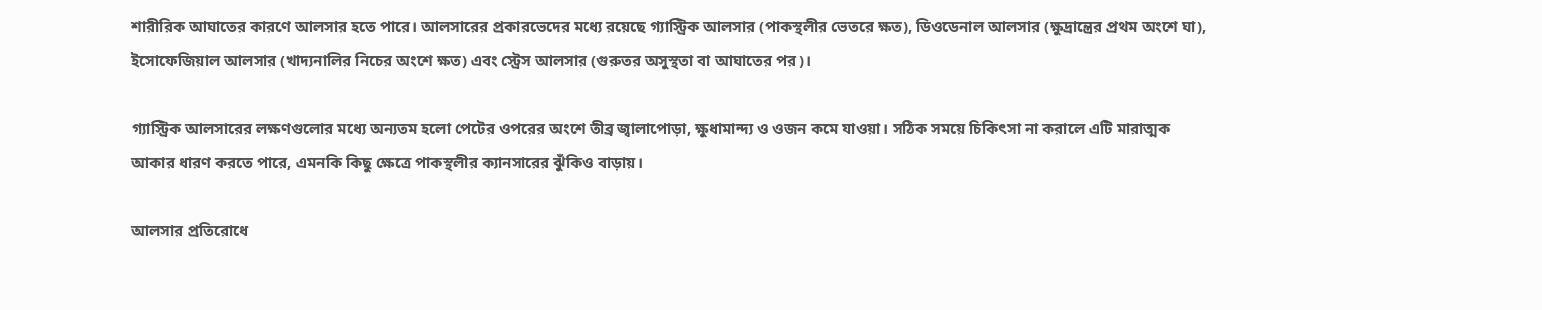শারীরিক আঘাতের কারণে আলসার হতে পারে। আলসারের প্রকারভেদের মধ্যে রয়েছে গ্যাস্ট্রিক আলসার (পাকস্থলীর ভেতরে ক্ষত), ডিওডেনাল আলসার (ক্ষুদ্রান্ত্রের প্রথম অংশে ঘা), ইসোফেজিয়াল আলসার (খাদ্যনালির নিচের অংশে ক্ষত) এবং স্ট্রেস আলসার (গুরুতর অসুস্থতা বা আঘাতের পর)।

গ্যাস্ট্রিক আলসারের লক্ষণগুলোর মধ্যে অন্যতম হলো পেটের ওপরের অংশে তীব্র জ্বালাপোড়া, ক্ষুধামান্দ্য ও ওজন কমে যাওয়া। সঠিক সময়ে চিকিৎসা না করালে এটি মারাত্মক আকার ধারণ করতে পারে, এমনকি কিছু ক্ষেত্রে পাকস্থলীর ক্যানসারের ঝুঁকিও বাড়ায়।

আলসার প্রতিরোধে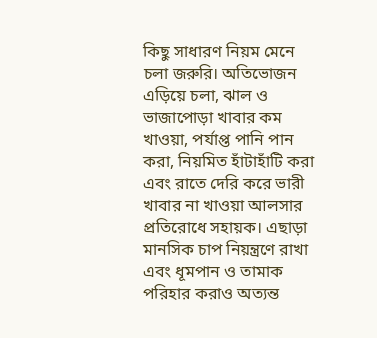কিছু সাধারণ নিয়ম মেনে চলা জরুরি। অতিভোজন এড়িয়ে চলা, ঝাল ও ভাজাপোড়া খাবার কম খাওয়া, পর্যাপ্ত পানি পান করা, নিয়মিত হাঁটাহাঁটি করা এবং রাতে দেরি করে ভারী খাবার না খাওয়া আলসার প্রতিরোধে সহায়ক। এছাড়া মানসিক চাপ নিয়ন্ত্রণে রাখা এবং ধূমপান ও তামাক পরিহার করাও অত্যন্ত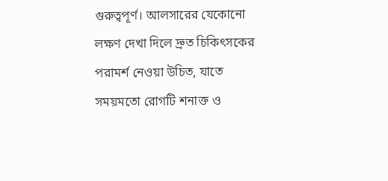গুরুত্বপূর্ণ। আলসারের যেকোনো লক্ষণ দেখা দিলে দ্রুত চিকিৎসকের পরামর্শ নেওয়া উচিত, যাতে সময়মতো রোগটি শনাক্ত ও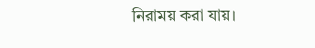নিরাময় করা যায়।